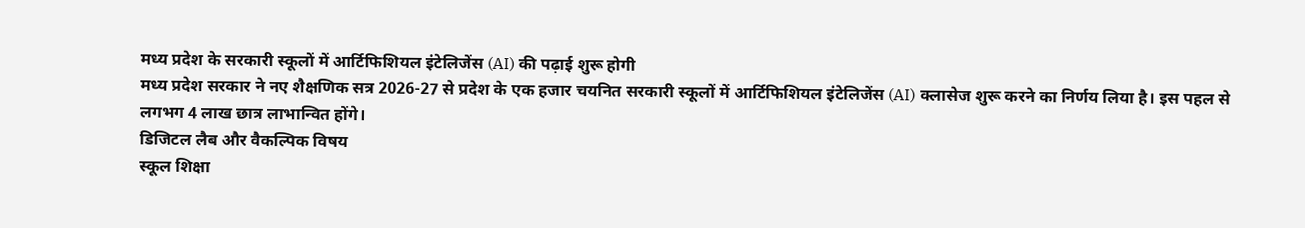मध्य प्रदेश के सरकारी स्कूलों में आर्टिफिशियल इंटेलिजेंस (AI) की पढ़ाई शुरू होगी
मध्य प्रदेश सरकार ने नए शैक्षणिक सत्र 2026-27 से प्रदेश के एक हजार चयनित सरकारी स्कूलों में आर्टिफिशियल इंटेलिजेंस (AI) क्लासेज शुरू करने का निर्णय लिया है। इस पहल से लगभग 4 लाख छात्र लाभान्वित होंगे।
डिजिटल लैब और वैकल्पिक विषय
स्कूल शिक्षा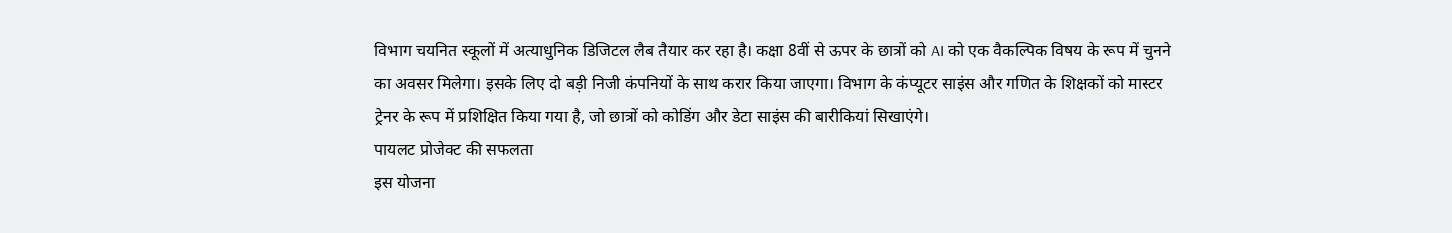विभाग चयनित स्कूलों में अत्याधुनिक डिजिटल लैब तैयार कर रहा है। कक्षा 8वीं से ऊपर के छात्रों को AI को एक वैकल्पिक विषय के रूप में चुनने का अवसर मिलेगा। इसके लिए दो बड़ी निजी कंपनियों के साथ करार किया जाएगा। विभाग के कंप्यूटर साइंस और गणित के शिक्षकों को मास्टर ट्रेनर के रूप में प्रशिक्षित किया गया है, जो छात्रों को कोडिंग और डेटा साइंस की बारीकियां सिखाएंगे।
पायलट प्रोजेक्ट की सफलता
इस योजना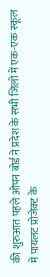की शुरुआत पहले ओपन बोर्ड ने प्रदेश के सभी जिलों में एक-एक स्कूल में पायलट प्रोजेक्ट के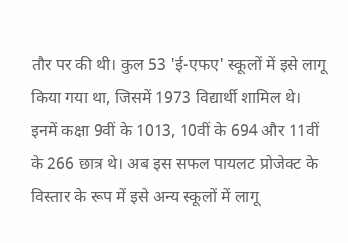तौर पर की थी। कुल 53 'ई-एफए' स्कूलों में इसे लागू किया गया था, जिसमें 1973 विद्यार्थी शामिल थे। इनमें कक्षा 9वीं के 1013, 10वीं के 694 और 11वीं के 266 छात्र थे। अब इस सफल पायलट प्रोजेक्ट के विस्तार के रूप में इसे अन्य स्कूलों में लागू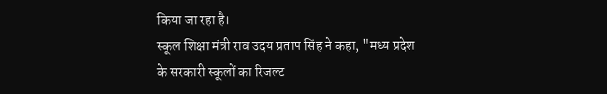किया जा रहा है।
स्कूल शिक्षा मंत्री राव उदय प्रताप सिंह ने कहा, "मध्य प्रदेश के सरकारी स्कूलों का रिजल्ट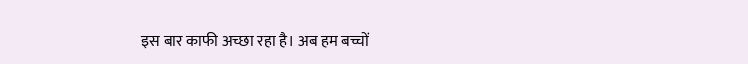इस बार काफी अच्छा रहा है। अब हम बच्चों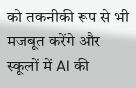को तकनीकी रूप से भी मजबूत करेंगे और स्कूलों में AI की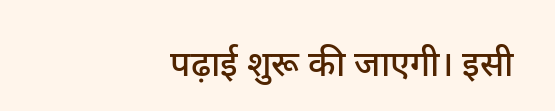पढ़ाई शुरू की जाएगी। इसी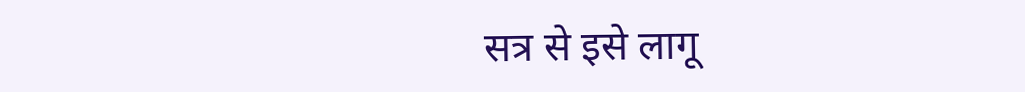सत्र से इसे लागू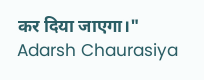कर दिया जाएगा।"
Adarsh Chaurasiya